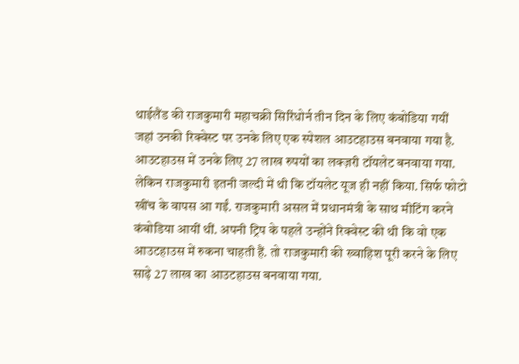थाईलैंड की राजकुमारी महाचक्री सिरिंधोर्न तीन दिन के लिए कंबोडिया गयीं जहां उनकी रिक्वेस्ट पर उनके लिए एक स्पेशल आउटहाउस बनवाया गया है. आउटहाउस में उनके लिए 27 लाख रुपयों का लक्ज़री टॉयलेट बनवाया गया. लेकिन राजकुमारी इतनी जल्दी में थी कि टॉयलेट यूज ही नहीं किया. सिर्फ फोटो खींच के वापस आ गईं. राजकुमारी असल में प्रधानमंत्री के साथ मीटिंग करने कंबोडिया आयीं थीं. अपनी ट्रिप के पहले उन्होंने रिक्वेस्ट की थी कि वो एक आउटहाउस में रुकना चाहती हैं. तो राजकुमारी की ख्वाहिश पूरी करने के लिए साढ़े 27 लाख का आउटहाउस बनवाया गया.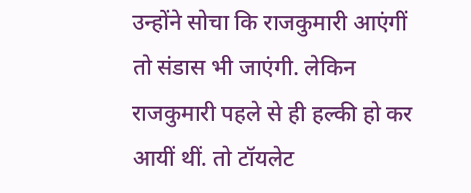उन्होंने सोचा कि राजकुमारी आएंगीं तो संडास भी जाएंगी. लेकिन राजकुमारी पहले से ही हल्की हो कर आयीं थीं. तो टॉयलेट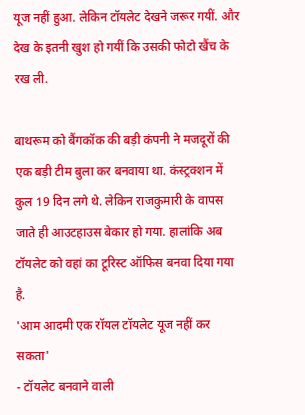यूज नहीं हुआ. लेकिन टॉयलेट देखने जरूर गयीं. और देख के इतनी खुश हो गयीं कि उसकी फोटो खैंच के रख ली.

बाथरूम को बैंगकॉक की बड़ी कंपनी ने मजदूरों की एक बड़ी टीम बुला कर बनवाया था. कंस्ट्रक्शन में कुल 19 दिन लगे थे. लेकिन राजकुमारी के वापस जाते ही आउटहाउस बेकार हो गया. हालांकि अब टॉयलेट को वहां का टूरिस्ट ऑफिस बनवा दिया गया है.
'आम आदमी एक रॉयल टॉयलेट यूज नहीं कर सकता'
- टॉयलेट बनवाने वाली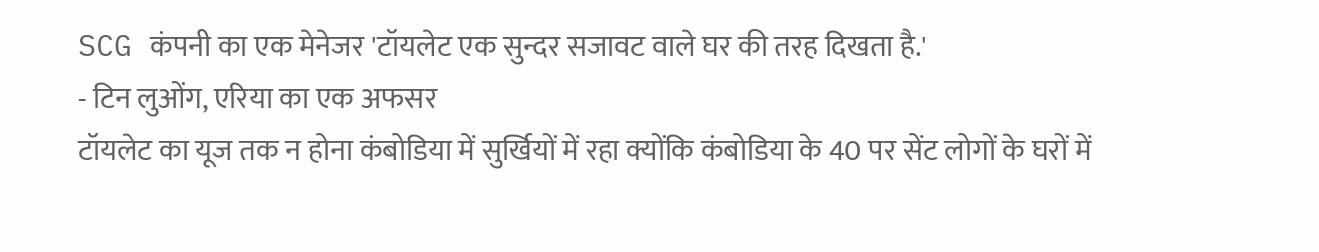SCG कंपनी का एक मेनेजर 'टॉयलेट एक सुन्दर सजावट वाले घर की तरह दिखता है.'
- टिन लुओंग, एरिया का एक अफसर
टॉयलेट का यूज तक न होना कंबोडिया में सुर्खियों में रहा क्योंकि कंबोडिया के 40 पर सेंट लोगों के घरों में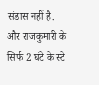संडास नहीं है. और राजकुमारी के सिर्फ 2 घंटे के स्टे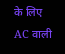के लिए AC वाली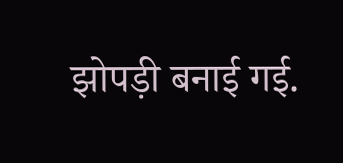झोपड़ी बनाई गई.